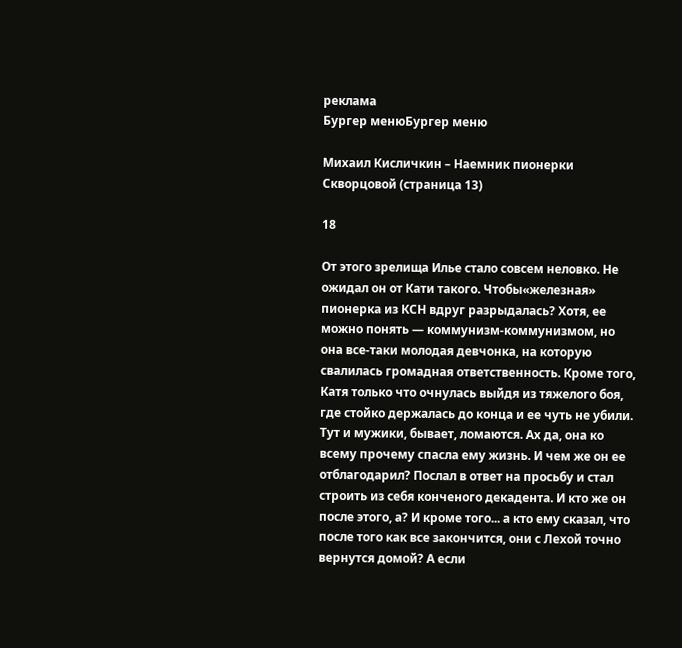реклама
Бургер менюБургер меню

Михаил Кисличкин – Наемник пионерки Скворцовой (страница 13)

18

От этого зрелища Илье стало совсем неловко. Не ожидал он от Кати такого. Чтобы«железная» пионерка из КСН вдруг разрыдалась? Хотя, ее можно понять — коммунизм-коммунизмом, но она все-таки молодая девчонка, на которую свалилась громадная ответственность. Кроме того, Катя только что очнулась выйдя из тяжелого боя, где стойко держалась до конца и ее чуть не убили. Тут и мужики, бывает, ломаются. Ах да, она ко всему прочему спасла ему жизнь. И чем же он ее отблагодарил? Послал в ответ на просьбу и стал строить из себя конченого декадента. И кто же он после этого, а? И кроме того... а кто ему сказал, что после того как все закончится, они с Лехой точно вернутся домой? А если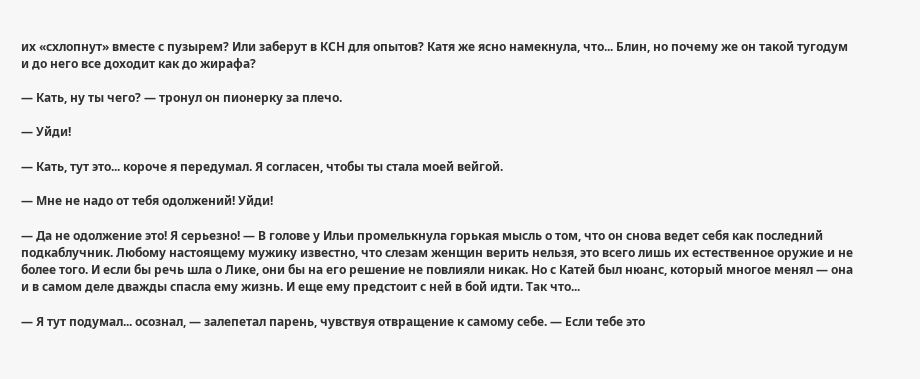их «схлопнут» вместе с пузырем? Или заберут в КСН для опытов? Катя же ясно намекнула, что... Блин, но почему же он такой тугодум и до него все доходит как до жирафа?

— Кать, ну ты чего? — тронул он пионерку за плечо.

— Уйди!

— Кать, тут это... короче я передумал. Я согласен, чтобы ты стала моей вейгой.

— Мне не надо от тебя одолжений! Уйди!

— Да не одолжение это! Я серьезно! — В голове у Ильи промелькнула горькая мысль о том, что он снова ведет себя как последний подкаблучник. Любому настоящему мужику известно, что слезам женщин верить нельзя, это всего лишь их естественное оружие и не более того. И если бы речь шла о Лике, они бы на его решение не повлияли никак. Но с Катей был нюанс, который многое менял — она и в самом деле дважды спасла ему жизнь. И еще ему предстоит с ней в бой идти. Так что...

— Я тут подумал... осознал, — залепетал парень, чувствуя отвращение к самому себе. — Если тебе это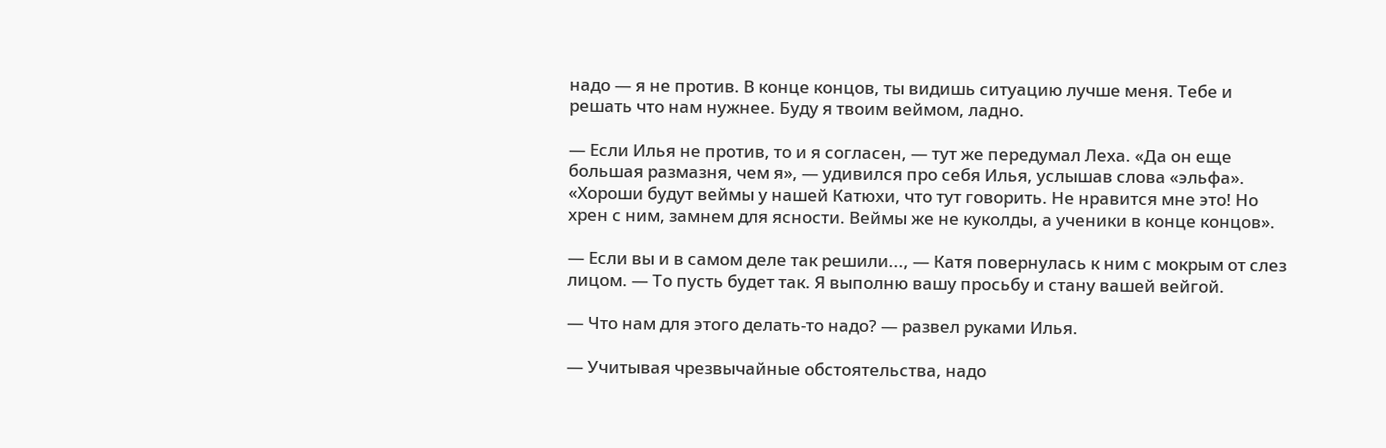надо — я не против. В конце концов, ты видишь ситуацию лучше меня. Тебе и решать что нам нужнее. Буду я твоим веймом, ладно.

— Если Илья не против, то и я согласен, — тут же передумал Леха. «Да он еще большая размазня, чем я», — удивился про себя Илья, услышав слова «эльфа». «Хороши будут веймы у нашей Катюхи, что тут говорить. Не нравится мне это! Но хрен с ним, замнем для ясности. Веймы же не куколды, а ученики в конце концов».

— Если вы и в самом деле так решили..., — Катя повернулась к ним с мокрым от слез лицом. — То пусть будет так. Я выполню вашу просьбу и стану вашей вейгой.

— Что нам для этого делать-то надо? — развел руками Илья.

— Учитывая чрезвычайные обстоятельства, надо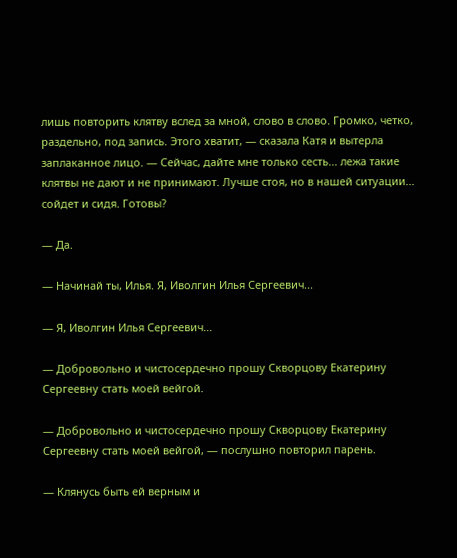лишь повторить клятву вслед за мной, слово в слово. Громко, четко, раздельно, под запись. Этого хватит, — сказала Катя и вытерла заплаканное лицо. — Сейчас, дайте мне только сесть... лежа такие клятвы не дают и не принимают. Лучше стоя, но в нашей ситуации... сойдет и сидя. Готовы?

— Да.

— Начинай ты, Илья. Я, Иволгин Илья Сергеевич...

— Я, Иволгин Илья Сергеевич...

— Добровольно и чистосердечно прошу Скворцову Екатерину Сергеевну стать моей вейгой.

— Добровольно и чистосердечно прошу Скворцову Екатерину Сергеевну стать моей вейгой, — послушно повторил парень.

— Клянусь быть ей верным и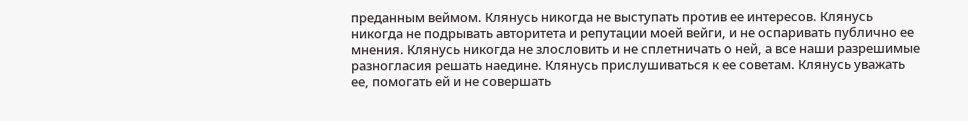преданным веймом. Клянусь никогда не выступать против ее интересов. Клянусь никогда не подрывать авторитета и репутации моей вейги, и не оспаривать публично ее мнения. Клянусь никогда не злословить и не сплетничать о ней, а все наши разрешимые разногласия решать наедине. Клянусь прислушиваться к ее советам. Клянусь уважать ее, помогать ей и не совершать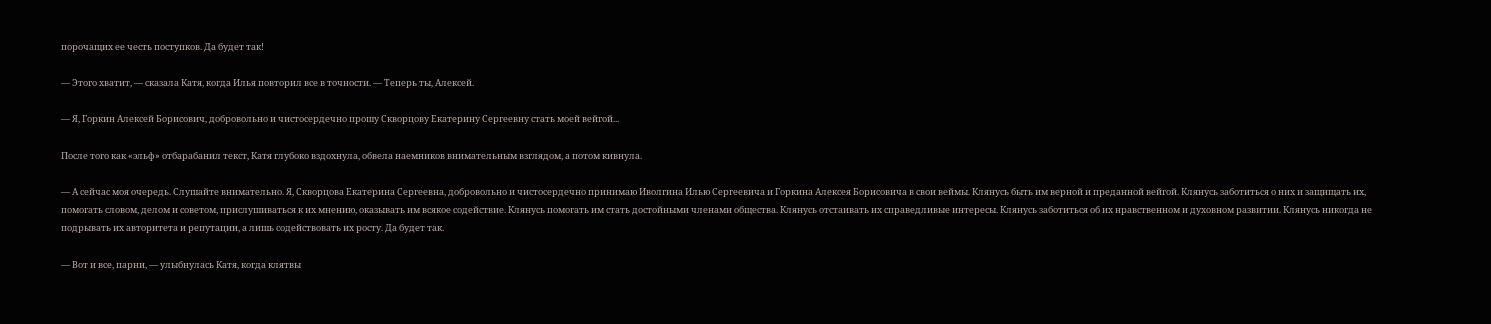порочащих ее честь поступков. Да будет так!

— Этого хватит, — сказала Катя, когда Илья повторил все в точности. — Теперь ты, Алексей.

— Я, Горкин Алексей Борисович, добровольно и чистосердечно прошу Скворцову Екатерину Сергеевну стать моей вейгой...

После того как «эльф» отбарабанил текст, Катя глубоко вздохнула, обвела наемников внимательным взглядом, а потом кивнула.

— А сейчас моя очередь. Слушайте внимательно. Я, Скворцова Екатерина Сергеевна, добровольно и чистосердечно принимаю Иволгина Илью Сергеевича и Горкина Алексея Борисовича в свои веймы. Клянусь быть им верной и преданной вейгой. Клянусь заботиться о них и защищать их, помогать словом, делом и советом, прислушиваться к их мнению, оказывать им всякое содействие. Клянусь помогать им стать достойными членами общества. Клянусь отстаивать их справедливые интересы. Клянусь заботиться об их нравственном и духовном развитии. Клянусь никогда не подрывать их авторитета и репутации, а лишь содействовать их росту. Да будет так.

— Вот и все, парни, — улыбнулась Катя, когда клятвы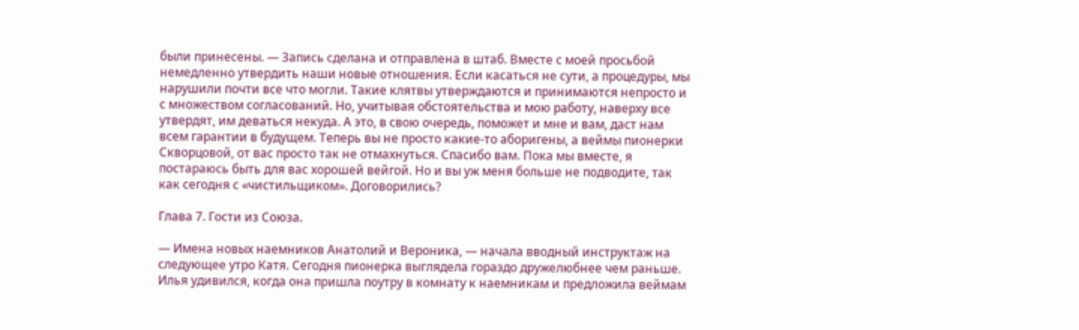были принесены. — Запись сделана и отправлена в штаб. Вместе с моей просьбой немедленно утвердить наши новые отношения. Если касаться не сути, а процедуры, мы нарушили почти все что могли. Такие клятвы утверждаются и принимаются непросто и с множеством согласований. Но, учитывая обстоятельства и мою работу, наверху все утвердят, им деваться некуда. А это, в свою очередь, поможет и мне и вам, даст нам всем гарантии в будущем. Теперь вы не просто какие-то аборигены, а веймы пионерки Скворцовой, от вас просто так не отмахнуться. Спасибо вам. Пока мы вместе, я постараюсь быть для вас хорошей вейгой. Но и вы уж меня больше не подводите, так как сегодня с «чистильщиком». Договорились?

Глава 7. Гости из Союза.

— Имена новых наемников Анатолий и Вероника, — начала вводный инструктаж на следующее утро Катя. Сегодня пионерка выглядела гораздо дружелюбнее чем раньше. Илья удивился, когда она пришла поутру в комнату к наемникам и предложила веймам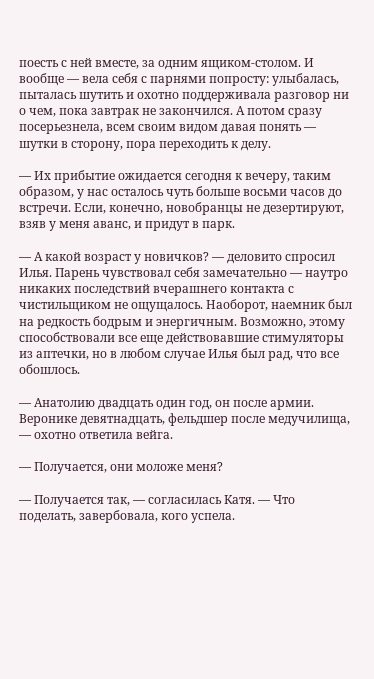поесть с ней вместе, за одним ящиком-столом. И вообще — вела себя с парнями попросту: улыбалась, пыталась шутить и охотно поддерживала разговор ни о чем, пока завтрак не закончился. А потом сразу посерьезнела, всем своим видом давая понять — шутки в сторону, пора переходить к делу.

— Их прибытие ожидается сегодня к вечеру, таким образом, у нас осталось чуть больше восьми часов до встречи. Если, конечно, новобранцы не дезертируют, взяв у меня аванс, и придут в парк.

— А какой возраст у новичков? — деловито спросил Илья. Парень чувствовал себя замечательно — наутро никаких последствий вчерашнего контакта с чистильщиком не ощущалось. Наоборот, наемник был на редкость бодрым и энергичным. Возможно, этому способствовали все еще действовавшие стимуляторы из аптечки, но в любом случае Илья был рад, что все обошлось.

— Анатолию двадцать один год, он после армии. Веронике девятнадцать, фельдшер после медучилища, — охотно ответила вейга.

— Получается, они моложе меня?

— Получается так, — согласилась Катя. — Что поделать, завербовала, кого успела.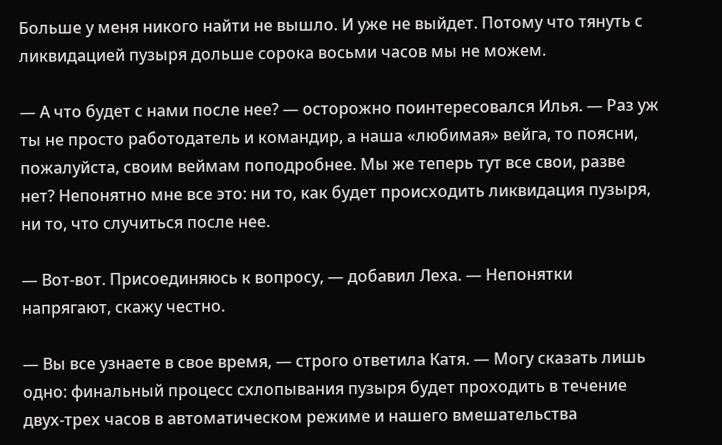Больше у меня никого найти не вышло. И уже не выйдет. Потому что тянуть с ликвидацией пузыря дольше сорока восьми часов мы не можем.

— А что будет с нами после нее? — осторожно поинтересовался Илья. — Раз уж ты не просто работодатель и командир, а наша «любимая» вейга, то поясни, пожалуйста, своим веймам поподробнее. Мы же теперь тут все свои, разве нет? Непонятно мне все это: ни то, как будет происходить ликвидация пузыря, ни то, что случиться после нее.

— Вот-вот. Присоединяюсь к вопросу, — добавил Леха. — Непонятки напрягают, скажу честно.

— Вы все узнаете в свое время, — строго ответила Катя. — Могу сказать лишь одно: финальный процесс схлопывания пузыря будет проходить в течение двух-трех часов в автоматическом режиме и нашего вмешательства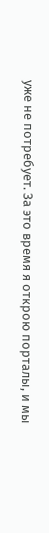уже не потребует. За это время я открою порталы, и мы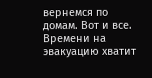вернемся по домам. Вот и все. Времени на эвакуацию хватит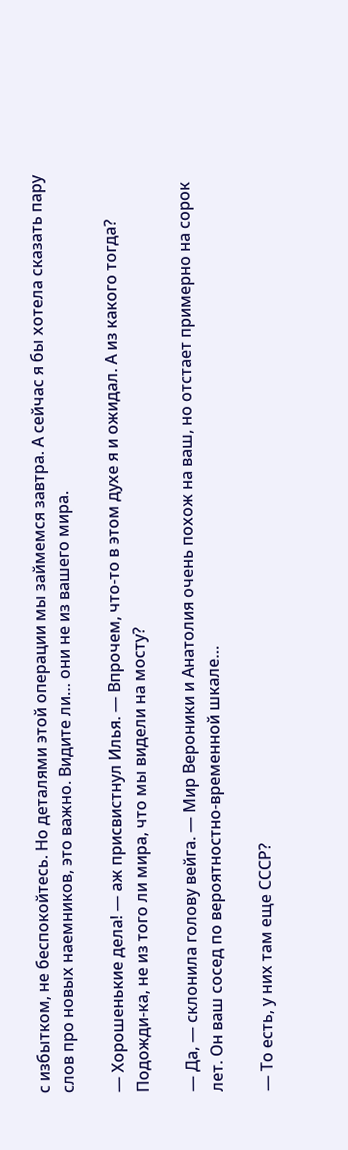с избытком, не беспокойтесь. Но деталями этой операции мы займемся завтра. А сейчас я бы хотела сказать пару слов про новых наемников, это важно. Видите ли… они не из вашего мира.

— Хорошенькие дела! — аж присвистнул Илья. — Впрочем, что-то в этом духе я и ожидал. А из какого тогда? Подожди-ка, не из того ли мира, что мы видели на мосту?

— Да, — склонила голову вейга. — Мир Вероники и Анатолия очень похож на ваш, но отстает примерно на сорок лет. Он ваш сосед по вероятностно-временной шкале…

— То есть, у них там еще СССР?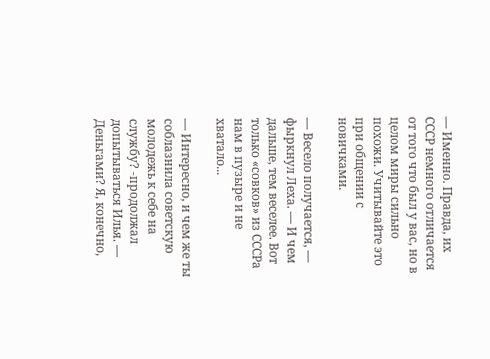— Именно. Правда, их СССР немного отличается от того что был у вас, но в целом миры сильно похожи. Учитывайте это при общении с новичками.

— Весело получается, — фыркнул Леха. — И чем дальше, тем веселее. Вот только «совков» из СССРа нам в пузыре и не хватало...

— Интересно, и чем же ты соблазнила советскую молодежь к себе на службу? -продолжал допытываться Илья. — Деньгами? Я, конечно,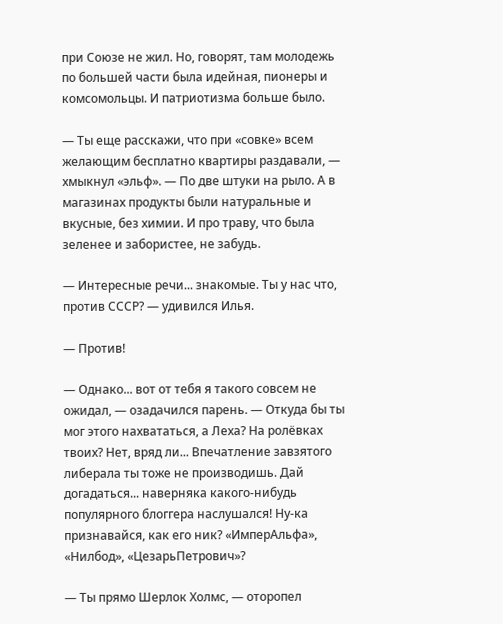при Союзе не жил. Но, говорят, там молодежь по большей части была идейная, пионеры и комсомольцы. И патриотизма больше было.

— Ты еще расскажи, что при «совке» всем желающим бесплатно квартиры раздавали, — хмыкнул «эльф». — По две штуки на рыло. А в магазинах продукты были натуральные и вкусные, без химии. И про траву, что была зеленее и забористее, не забудь.

— Интересные речи... знакомые. Ты у нас что, против СССР? — удивился Илья.

— Против!

— Однако... вот от тебя я такого совсем не ожидал, — озадачился парень. — Откуда бы ты мог этого нахвататься, а Леха? На ролёвках твоих? Нет, вряд ли... Впечатление завзятого либерала ты тоже не производишь. Дай догадаться... наверняка какого-нибудь популярного блоггера наслушался! Ну-ка признавайся, как его ник? «ИмперАльфа», «Нилбод», «ЦезарьПетрович»?

— Ты прямо Шерлок Холмс, — оторопел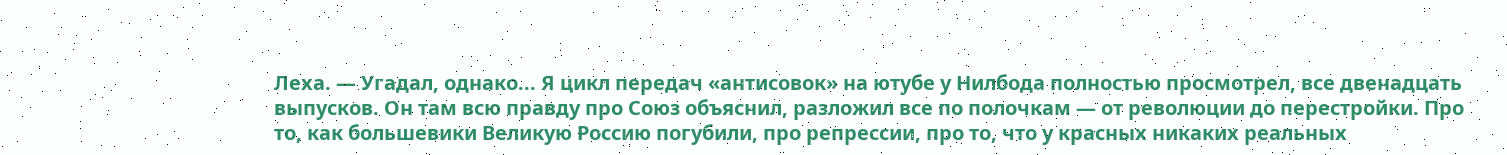Леха. — Угадал, однако... Я цикл передач «антисовок» на ютубе у Нилбода полностью просмотрел, все двенадцать выпусков. Он там всю правду про Союз объяснил, разложил все по полочкам — от революции до перестройки. Про то, как большевики Великую Россию погубили, про репрессии, про то, что у красных никаких реальных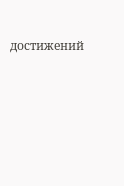достижений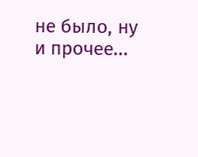не было, ну и прочее...